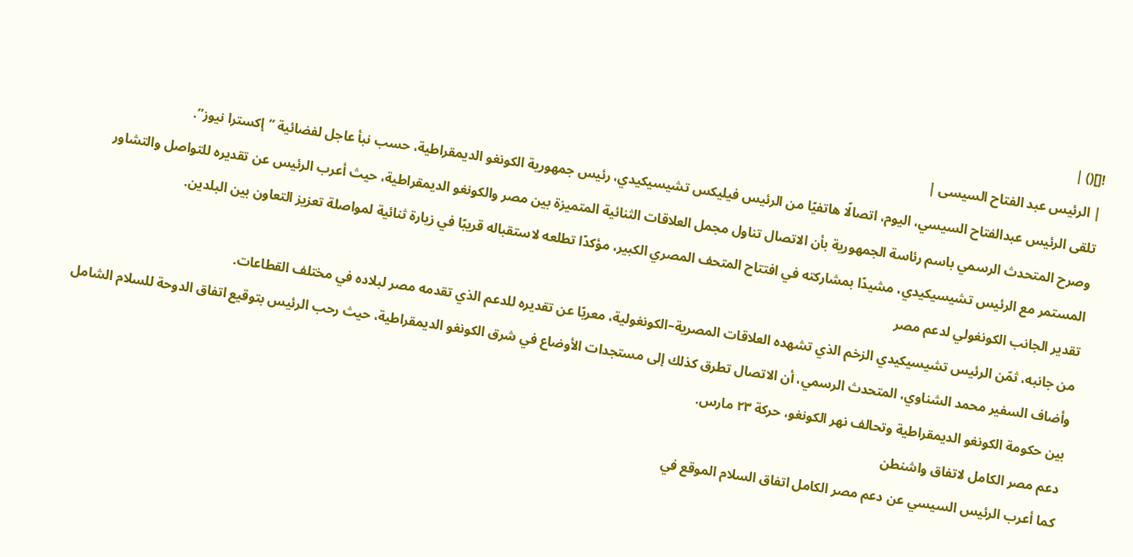![]() |
| الرئيس عبد الفتاح السيسى |
تلقى الرئيس عبدالفتاح السيسي، اليوم، اتصالًا هاتفيًا من الرئيس فيليكس تشيسيكيدي، رئيس جمهورية الكونغو الديمقراطية، حسب نبأ عاجل لفضائية “إكسترا نيوز”.
وصرح المتحدث الرسمي باسم رئاسة الجمهورية بأن الاتصال تناول مجمل العلاقات الثنائية المتميزة بين مصر والكونغو الديمقراطية، حيث أعرب الرئيس عن تقديره للتواصل والتشاور المستمر مع الرئيس تشيسيكيدي، مشيدًا بمشاركته في افتتاح المتحف المصري الكبير، مؤكدًا تطلعه لاستقباله قريبًا في زيارة ثنائية لمواصلة تعزيز التعاون بين البلدين.
تقدير الجانب الكونغولي لدعم مصر
من جانبه، ثمّن الرئيس تشيسيكيدي الزخم الذي تشهده العلاقات المصرية–الكونغولية، معربًا عن تقديره للدعم الذي تقدمه مصر لبلاده في مختلف القطاعات.
وأضاف السفير محمد الشناوي، المتحدث الرسمي، أن الاتصال تطرق كذلك إلى مستجدات الأوضاع في شرق الكونغو الديمقراطية، حيث رحب الرئيس بتوقيع اتفاق الدوحة للسلام الشامل بين حكومة الكونغو الديمقراطية وتحالف نهر الكونغو، حركة ٢٣ مارس.
دعم مصر الكامل لاتفاق واشنطن
كما أعرب الرئيس السيسي عن دعم مصر الكامل اتفاق السلام الموقع في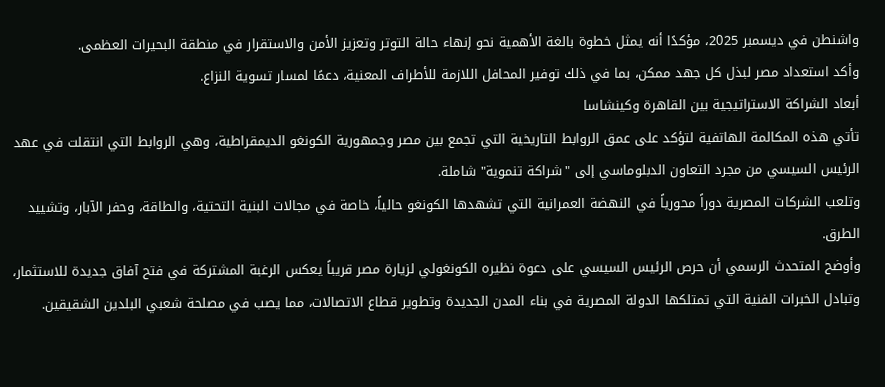واشنطن في ديسمبر 2025، مؤكدًا أنه يمثل خطوة بالغة الأهمية نحو إنهاء حالة التوتر وتعزيز الأمن والاستقرار في منطقة البحيرات العظمى.
وأكد استعداد مصر لبذل كل جهد ممكن، بما في ذلك توفير المحافل اللازمة للأطراف المعنية، دعمًا لمسار تسوية النزاع.
أبعاد الشراكة الاستراتيجية بين القاهرة وكينشاسا
تأتي هذه المكالمة الهاتفية لتؤكد على عمق الروابط التاريخية التي تجمع بين مصر وجمهورية الكونغو الديمقراطية، وهي الروابط التي انتقلت في عهد الرئيس السيسي من مجرد التعاون الدبلوماسي إلى "شراكة تنموية" شاملة.
وتلعب الشركات المصرية دوراً محورياً في النهضة العمرانية التي تشهدها الكونغو حالياً، خاصة في مجالات البنية التحتية، والطاقة، وحفر الآبار، وتشييد الطرق.
وأوضح المتحدث الرسمي أن حرص الرئيس السيسي على دعوة نظيره الكونغولي لزيارة مصر قريباً يعكس الرغبة المشتركة في فتح آفاق جديدة للاستثمار، وتبادل الخبرات الفنية التي تمتلكها الدولة المصرية في بناء المدن الجديدة وتطوير قطاع الاتصالات، مما يصب في مصلحة شعبي البلدين الشقيقين.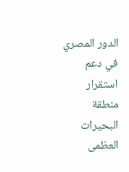الدور المصري في دعم استقرار منطقة البحيرات العظمى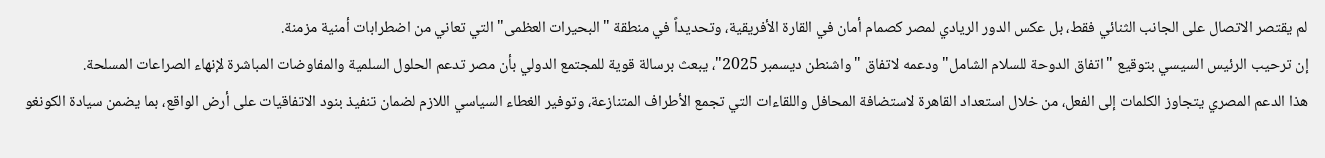لم يقتصر الاتصال على الجانب الثنائي فقط، بل عكس الدور الريادي لمصر كصمام أمان في القارة الأفريقية، وتحديداً في منطقة "البحيرات العظمى" التي تعاني من اضطرابات أمنية مزمنة.
إن ترحيب الرئيس السيسي بتوقيع "اتفاق الدوحة للسلام الشامل" ودعمه لاتفاق "واشنطن ديسمبر 2025"، يبعث برسالة قوية للمجتمع الدولي بأن مصر تدعم الحلول السلمية والمفاوضات المباشرة لإنهاء الصراعات المسلحة.
هذا الدعم المصري يتجاوز الكلمات إلى الفعل، من خلال استعداد القاهرة لاستضافة المحافل واللقاءات التي تجمع الأطراف المتنازعة، وتوفير الغطاء السياسي اللازم لضمان تنفيذ بنود الاتفاقيات على أرض الواقع، بما يضمن سيادة الكونغو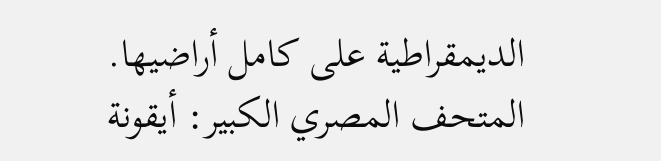الديمقراطية على كامل أراضيها.
المتحف المصري الكبير: أيقونة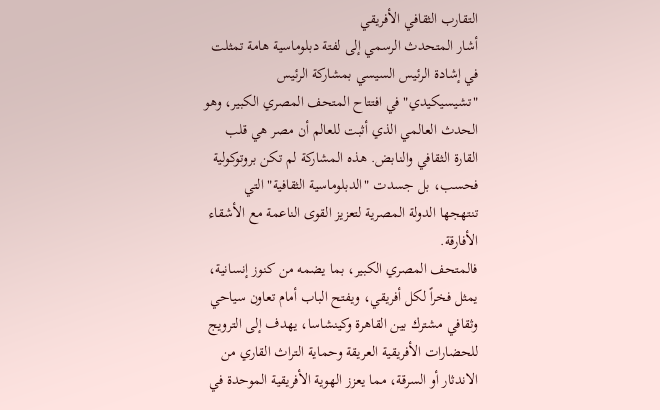التقارب الثقافي الأفريقي
أشار المتحدث الرسمي إلى لفتة دبلوماسية هامة تمثلت في إشادة الرئيس السيسي بمشاركة الرئيس "تشيسيكيدي" في افتتاح المتحف المصري الكبير، وهو الحدث العالمي الذي أثبت للعالم أن مصر هي قلب القارة الثقافي والنابض. هذه المشاركة لم تكن بروتوكولية فحسب، بل جسدت "الدبلوماسية الثقافية" التي تنتهجها الدولة المصرية لتعزيز القوى الناعمة مع الأشقاء الأفارقة.
فالمتحف المصري الكبير، بما يضمه من كنوز إنسانية، يمثل فخراً لكل أفريقي، ويفتح الباب أمام تعاون سياحي وثقافي مشترك بين القاهرة وكينشاسا، يهدف إلى الترويج للحضارات الأفريقية العريقة وحماية التراث القاري من الاندثار أو السرقة، مما يعزز الهوية الأفريقية الموحدة في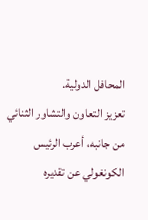المحافل الدولية.
تعزيز التعاون والتشاور الثنائي
من جانبه، أعرب الرئيس الكونغولي عن تقديره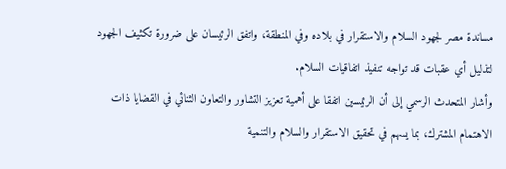مساندة مصر لجهود السلام والاستقرار في بلاده وفي المنطقة، واتفق الرئيسان على ضرورة تكثيف الجهود لتذليل أي عقبات قد تواجه تنفيذ اتفاقيات السلام.
وأشار المتحدث الرسمي إلى أن الرئيسين اتفقا على أهمية تعزيز التشاور والتعاون الثنائي في القضايا ذات الاهتمام المشترك، بما يسهم في تحقيق الاستقرار والسلام والتنمية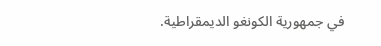في جمهورية الكونغو الديمقراطية.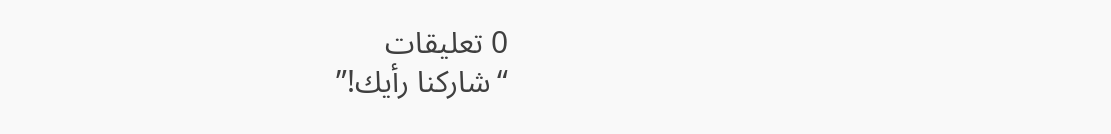0 تعليقات
“شاركنا رأيك!”